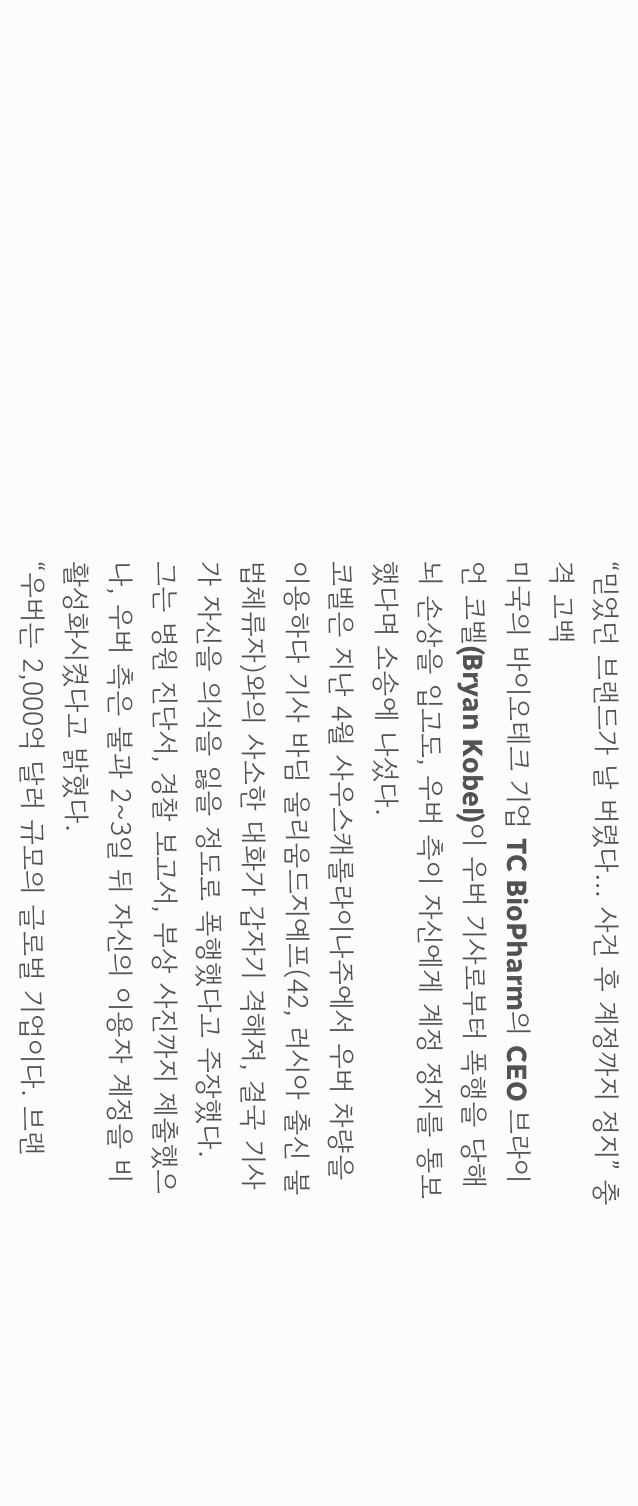“믿었던 브랜드가 날 버렸다… 사건 후 계정까지 정지” 충격 고백
미국의 바이오테크 기업 TC BioPharm의 CEO 브라이언 코벨(Bryan Kobel)이 우버 기사로부터 폭행을 당해 뇌 손상을 입고도, 우버 측이 자신에게 계정 정지를 통보했다며 소송에 나섰다.
코벨은 지난 4월 사우스캐롤라이나주에서 우버 차량을 이용하다 기사 바딤 울리움드지예프(42, 러시아 출신 불법체류자)와의 사소한 대화가 갑자기 격해져, 결국 기사가 자신을 의식을 잃을 정도로 폭행했다고 주장했다.
그는 병원 진단서, 경찰 보고서, 부상 사진까지 제출했으나, 우버 측은 불과 2~3일 뒤 자신의 이용자 계정을 비활성화시켰다고 밝혔다.
“우버는 2,000억 달러 규모의 글로벌 기업이다. 브랜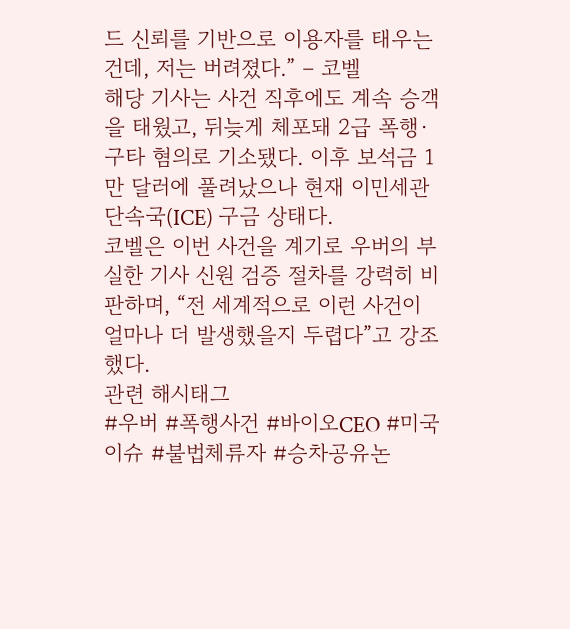드 신뢰를 기반으로 이용자를 태우는 건데, 저는 버려졌다.” – 코벨
해당 기사는 사건 직후에도 계속 승객을 태웠고, 뒤늦게 체포돼 2급 폭행·구타 혐의로 기소됐다. 이후 보석금 1만 달러에 풀려났으나 현재 이민세관단속국(ICE) 구금 상태다.
코벨은 이번 사건을 계기로 우버의 부실한 기사 신원 검증 절차를 강력히 비판하며, “전 세계적으로 이런 사건이 얼마나 더 발생했을지 두렵다”고 강조했다.
관련 해시태그
#우버 #폭행사건 #바이오CEO #미국이슈 #불법체류자 #승차공유논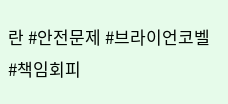란 #안전문제 #브라이언코벨 #책임회피